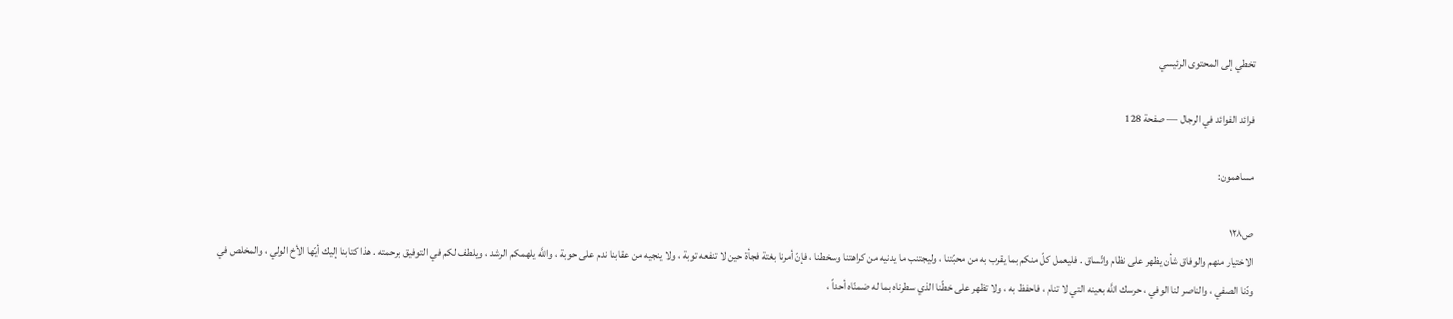تخطي إلى المحتوى الرئيسي

فرائد الفوائد في الرجال — صفحة 128

مساهمون:

ص١٢٨
الاختيار منهم والوفاق شأن يظهر على نظام واتّساق . فليعمل كلّ منكم بما يقرب به من محبّتنا ، وليجتنب ما يدنيه من كراهتنا وسخطنا ، فإنّ أمرنا بغتة فجأة حين لا تنفعه توبة ، ولا ينجيه من عقابنا ندم على حوبة ، واللَّه يلهمكم الرشد ، ويلطف لكم في التوفيق برحمته . هذا كتابنا إليك أيّها الأخ الولي ، والمخلص في ودّنا الصفي ، والناصر لنا الوفي ، حرسك اللَّه بعينه التي لا تنام ، فاحفظ به ، ولا تظهر على خطّنا الذي سطرناه بما له ضمنّاه أحداً ،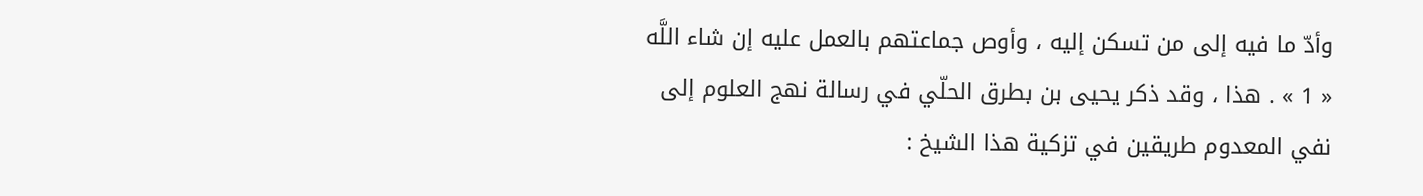وأدّ ما فيه إلى من تسكن إليه ، وأوص جماعتهم بالعمل عليه إن شاء اللَّه « 1 » . هذا ، وقد ذكر يحيى بن بطرق الحلّي في رسالة نهج العلوم إلى نفي المعدوم طريقين في تزكية هذا الشيخ :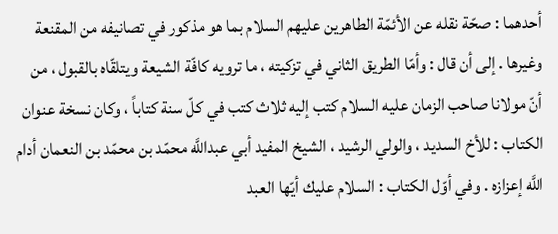أحدهما : صحّة نقله عن الأئمّة الطاهرين عليهم السلام بما هو مذكور في تصانيفه من المقنعة وغيرها . إلى أن قال : وأمّا الطريق الثاني في تزكيته ، ما ترويه كافّة الشيعة ويتلقّاه بالقبول ، من أنّ مولانا صاحب الزمان عليه السلام كتب إليه ثلاث كتب في كلّ سنة كتاباً ، وكان نسخة عنوان الكتاب : للأخ السديد ، والولي الرشيد ، الشيخ المفيد أبي عبداللَّه محمّد بن محمّد بن النعمان أدام اللَّه إعزازه . وفي أوّل الكتاب : السلام عليك أيّها العبد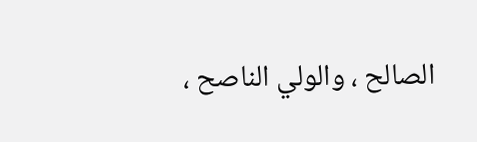الصالح ، والولي الناصح ،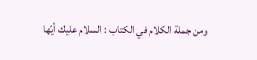ومن جملة الكلام في الكتاب : السلام عليك أيّها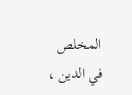المخلص في الدين ،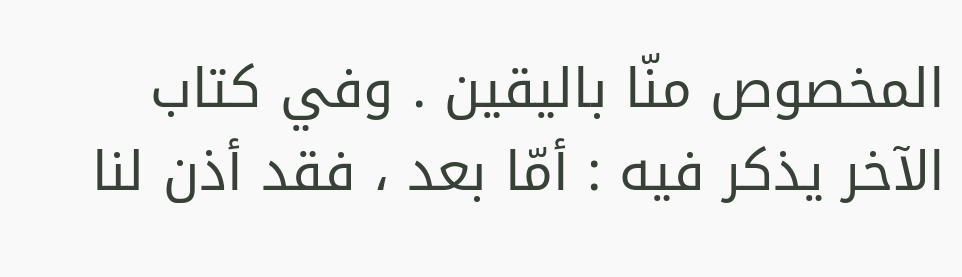المخصوص منّا باليقين . وفي كتاب الآخر يذكر فيه : أمّا بعد ، فقد أذن لنا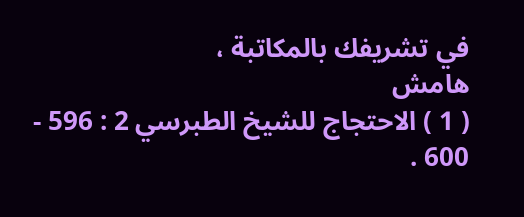في تشريفك بالمكاتبة ،
هامش
( 1 ) الاحتجاج للشيخ الطبرسي 2 : 596 - 600 .